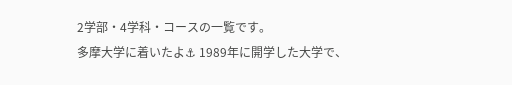2学部・4学科・コースの一覧です。
多摩大学に着いたよ⚓ 1989年に開学した大学で、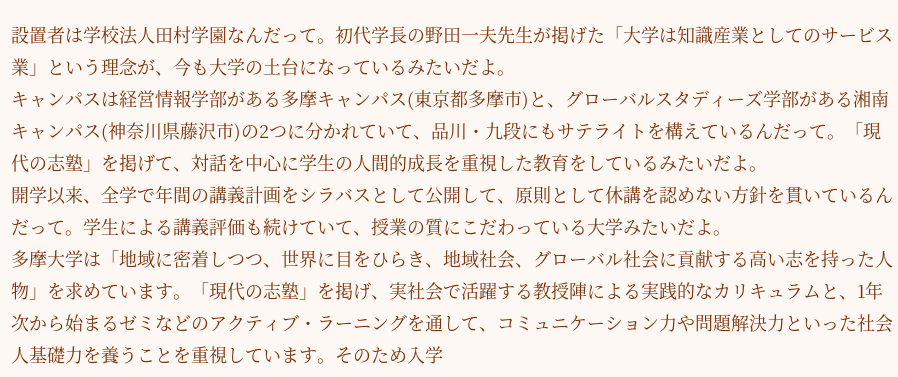設置者は学校法人田村学園なんだって。初代学長の野田一夫先生が掲げた「大学は知識産業としてのサービス業」という理念が、今も大学の土台になっているみたいだよ。
キャンパスは経営情報学部がある多摩キャンパス(東京都多摩市)と、グローバルスタディーズ学部がある湘南キャンパス(神奈川県藤沢市)の2つに分かれていて、品川・九段にもサテライトを構えているんだって。「現代の志塾」を掲げて、対話を中心に学生の人間的成長を重視した教育をしているみたいだよ。
開学以来、全学で年間の講義計画をシラバスとして公開して、原則として休講を認めない方針を貫いているんだって。学生による講義評価も続けていて、授業の質にこだわっている大学みたいだよ。
多摩大学は「地域に密着しつつ、世界に目をひらき、地域社会、グローバル社会に貢献する高い志を持った人物」を求めています。「現代の志塾」を掲げ、実社会で活躍する教授陣による実践的なカリキュラムと、1年次から始まるゼミなどのアクティブ・ラーニングを通して、コミュニケーション力や問題解決力といった社会人基礎力を養うことを重視しています。そのため入学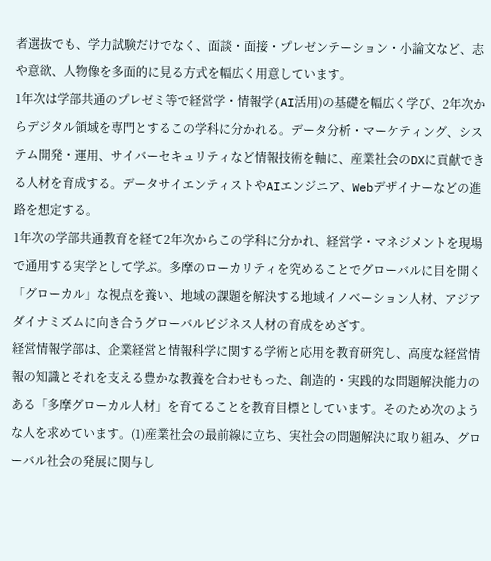者選抜でも、学力試験だけでなく、面談・面接・プレゼンテーション・小論文など、志や意欲、人物像を多面的に見る方式を幅広く用意しています。
1年次は学部共通のプレゼミ等で経営学・情報学(AI活用)の基礎を幅広く学び、2年次からデジタル領域を専門とするこの学科に分かれる。データ分析・マーケティング、システム開発・運用、サイバーセキュリティなど情報技術を軸に、産業社会のDXに貢献できる人材を育成する。データサイエンティストやAIエンジニア、Webデザイナーなどの進路を想定する。
1年次の学部共通教育を経て2年次からこの学科に分かれ、経営学・マネジメントを現場で通用する実学として学ぶ。多摩のローカリティを究めることでグローバルに目を開く「グローカル」な視点を養い、地域の課題を解決する地域イノベーション人材、アジアダイナミズムに向き合うグローバルビジネス人材の育成をめざす。
経営情報学部は、企業経営と情報科学に関する学術と応用を教育研究し、高度な経営情報の知識とそれを支える豊かな教養を合わせもった、創造的・実践的な問題解決能力のある「多摩グローカル人材」を育てることを教育目標としています。そのため次のような人を求めています。(1)産業社会の最前線に立ち、実社会の問題解決に取り組み、グローバル社会の発展に関与し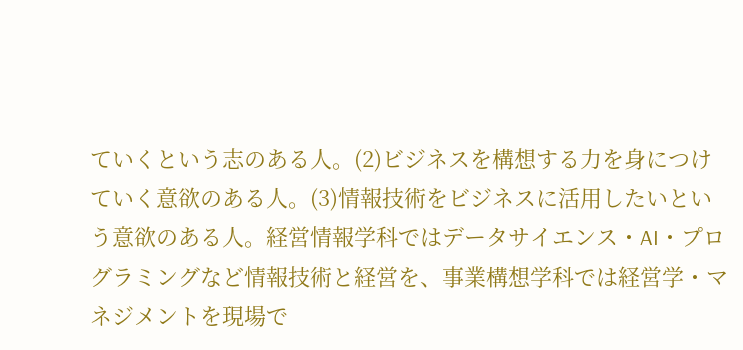ていくという志のある人。(2)ビジネスを構想する力を身につけていく意欲のある人。(3)情報技術をビジネスに活用したいという意欲のある人。経営情報学科ではデータサイエンス・AI・プログラミングなど情報技術と経営を、事業構想学科では経営学・マネジメントを現場で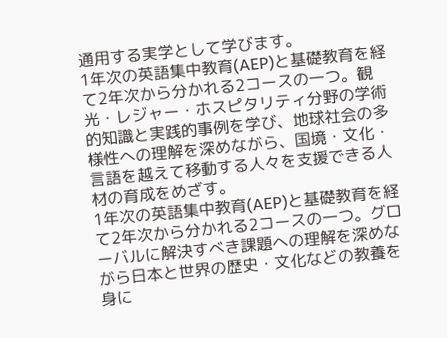通用する実学として学びます。
1年次の英語集中教育(AEP)と基礎教育を経て2年次から分かれる2コースの一つ。観光・レジャー・ホスピタリティ分野の学術的知識と実践的事例を学び、地球社会の多様性への理解を深めながら、国境・文化・言語を越えて移動する人々を支援できる人材の育成をめざす。
1年次の英語集中教育(AEP)と基礎教育を経て2年次から分かれる2コースの一つ。グローバルに解決すべき課題への理解を深めながら日本と世界の歴史・文化などの教養を身に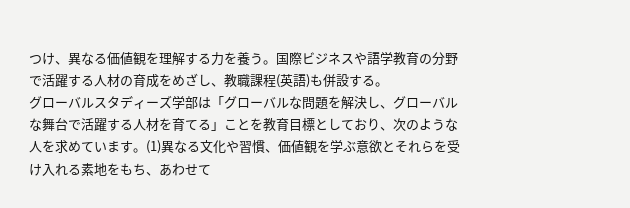つけ、異なる価値観を理解する力を養う。国際ビジネスや語学教育の分野で活躍する人材の育成をめざし、教職課程(英語)も併設する。
グローバルスタディーズ学部は「グローバルな問題を解決し、グローバルな舞台で活躍する人材を育てる」ことを教育目標としており、次のような人を求めています。(1)異なる文化や習慣、価値観を学ぶ意欲とそれらを受け入れる素地をもち、あわせて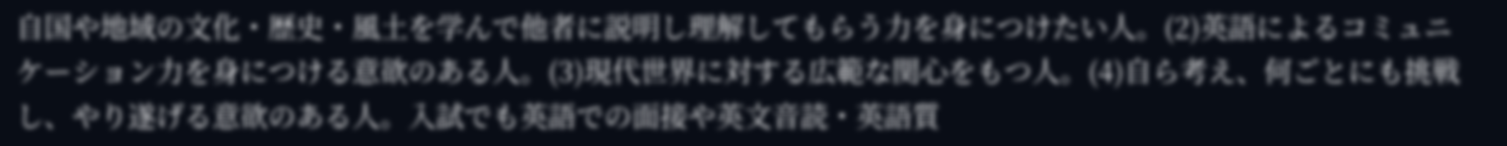自国や地域の文化・歴史・風土を学んで他者に説明し理解してもらう力を身につけたい人。(2)英語によるコミュニケーション力を身につける意欲のある人。(3)現代世界に対する広範な関心をもつ人。(4)自ら考え、何ごとにも挑戦し、やり遂げる意欲のある人。入試でも英語での面接や英文音読・英語質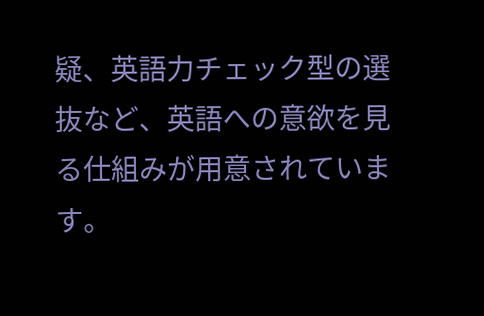疑、英語力チェック型の選抜など、英語への意欲を見る仕組みが用意されています。